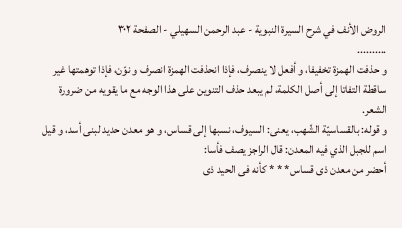الروض الأنف في شرح السيرة النبوية - عبد الرحمن السهيلي - الصفحة ٣٠٢
..........
و حذفت الهمزة تخفيفا، و أفعل لا ينصرف، فإذا انحذفت الهمزة انصرف و نوّن، فإذا توهمتها غير ساقطة التفاتا إلى أصل الكلمة، لم يبعد حذف التنوين على هذا الوجه مع ما يقويه من ضرورة الشعر.
و قوله: بالقساسيّة الشّهب، يعنى: السيوف، نسبها إلى قساس، و هو معدن حديد لبنى أسد، و قيل اسم للجبل الذي فيه المعدن: قال الراجز يصف فأسا:
أحضر من معدن ذى قساس* * * كأنه فى الحيد ذى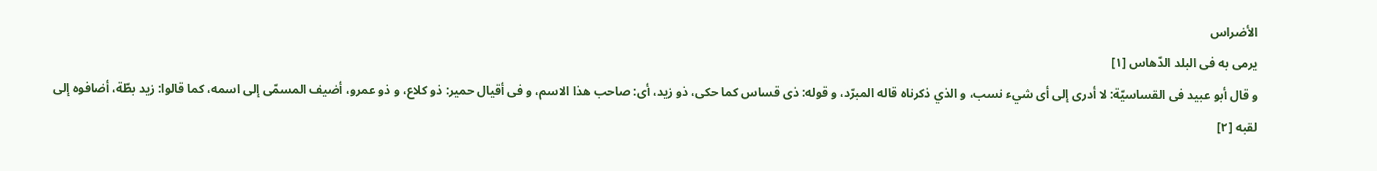الأضراس
يرمى به فى البلد الدّهاس [١]
و قال أبو عبيد فى القساسيّة: لا أدرى إلى أى شيء نسب، و الذي ذكرناه قاله المبرّد، و قوله: ذى قساس كما حكى، ذو زيد، أى: صاحب هذا الاسم، و فى أقيال حمير: ذو كلاع، و ذو عمرو، أضيف المسمّى إلى اسمه، كما قالوا: زيد بطّة، أضافوه إلى لقبه [٢]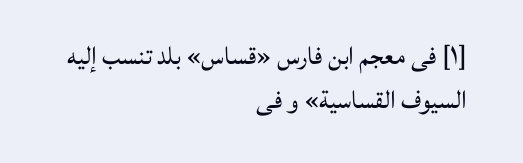[١] فى معجم ابن فارس «قساس» بلد تنسب إليه السيوف القساسية» و فى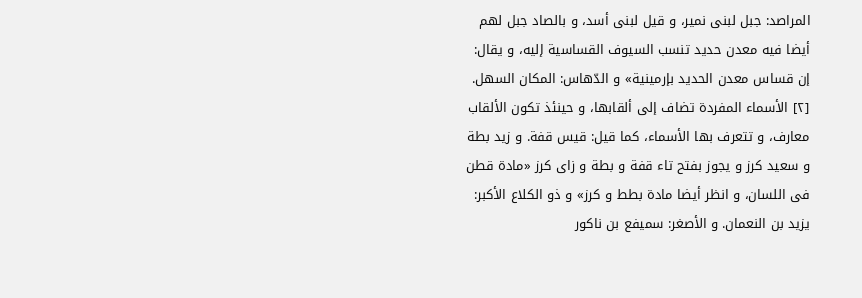المراصد: جبل لبنى نمير، و قيل لبنى أسد، و بالصاد جبل لهم أيضا فيه معدن حديد تنسب السيوف القساسية إليه، و يقال: إن قساس معدن الحديد بإرمينية» و الدّهاس: المكان السهل.
[٢] الأسماء المفردة تضاف إلى ألقابها، و حينئذ تكون الألقاب معارف، و تتعرف بها الأسماء، كما قيل: قيس قفة. و زيد بطة و سعيد كرز و يجوز بفتح تاء قفة و بطة و زاى كرز «مادة قطن فى اللسان، و انظر أيضا مادة بطط و كرز» و ذو الكلاع الأكبر: يزيد بن النعمان. و الأصغر: سميفع بن ناكور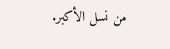من نسل الأكبر.